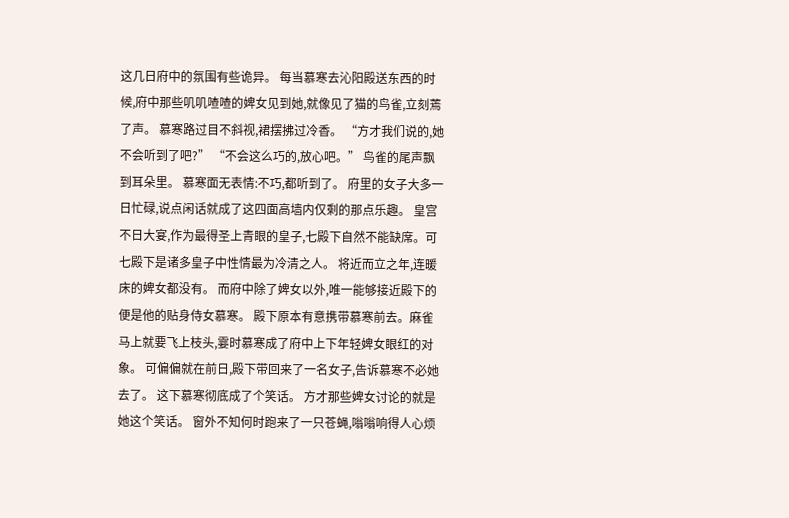这几日府中的氛围有些诡异。 每当慕寒去沁阳殿送东西的时候,府中那些叽叽喳喳的婢女见到她,就像见了猫的鸟雀,立刻蔫了声。 慕寒路过目不斜视,裙摆拂过冷香。 “方才我们说的,她不会听到了吧?” “不会这么巧的,放心吧。” 鸟雀的尾声飘到耳朵里。 慕寒面无表情:不巧,都听到了。 府里的女子大多一日忙碌,说点闲话就成了这四面高墙内仅剩的那点乐趣。 皇宫不日大宴,作为最得圣上青眼的皇子,七殿下自然不能缺席。可七殿下是诸多皇子中性情最为冷清之人。 将近而立之年,连暖床的婢女都没有。 而府中除了婢女以外,唯一能够接近殿下的便是他的贴身侍女慕寒。 殿下原本有意携带慕寒前去。麻雀马上就要飞上枝头,霎时慕寒成了府中上下年轻婢女眼红的对象。 可偏偏就在前日,殿下带回来了一名女子,告诉慕寒不必她去了。 这下慕寒彻底成了个笑话。 方才那些婢女讨论的就是她这个笑话。 窗外不知何时跑来了一只苍蝇,嗡嗡响得人心烦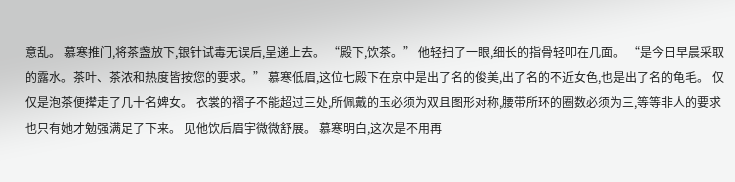意乱。 慕寒推门,将茶盏放下,银针试毒无误后,呈递上去。 “殿下,饮茶。” 他轻扫了一眼,细长的指骨轻叩在几面。 “是今日早晨采取的露水。茶叶、茶浓和热度皆按您的要求。” 慕寒低眉,这位七殿下在京中是出了名的俊美,出了名的不近女色,也是出了名的龟毛。 仅仅是泡茶便撵走了几十名婢女。 衣裳的褶子不能超过三处,所佩戴的玉必须为双且图形对称,腰带所环的圈数必须为三,等等非人的要求也只有她才勉强满足了下来。 见他饮后眉宇微微舒展。 慕寒明白,这次是不用再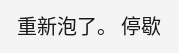重新泡了。 停歇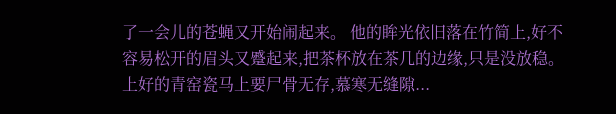了一会儿的苍蝇又开始闹起来。 他的眸光依旧落在竹简上,好不容易松开的眉头又蹙起来,把茶杯放在茶几的边缘,只是没放稳。 上好的青窑瓷马上要尸骨无存,慕寒无缝隙...